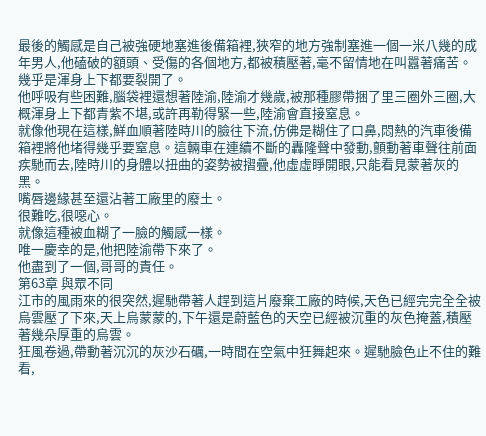最後的觸感是自己被強硬地塞進後備箱裡,狹窄的地方強制塞進一個一米八幾的成年男人,他磕破的額頭、受傷的各個地方,都被積壓著,毫不留情地在叫囂著痛苦。
幾乎是渾身上下都要裂開了。
他呼吸有些困難,腦袋裡還想著陸渝,陸渝才幾歲,被那種膠帶捆了里三圈外三圈,大概渾身上下都青紫不堪,或許再勒得緊一些,陸渝會直接窒息。
就像他現在這樣,鮮血順著陸時川的臉往下流,仿佛是糊住了口鼻,悶熱的汽車後備箱裡將他堵得幾乎要窒息。這輛車在連續不斷的轟隆聲中發動,顫動著車聲往前面疾馳而去,陸時川的身體以扭曲的姿勢被摺疊,他虛虛睜開眼,只能看見蒙著灰的黑。
嘴唇邊緣甚至還沾著工廠里的廢土。
很難吃,很噁心。
就像這種被血糊了一臉的觸感一樣。
唯一慶幸的是,他把陸渝帶下來了。
他盡到了一個,哥哥的責任。
第63章 與眾不同
江市的風雨來的很突然,遲馳帶著人趕到這片廢棄工廠的時候,天色已經完完全全被烏雲壓了下來,天上烏蒙蒙的,下午還是蔚藍色的天空已經被沉重的灰色掩蓋,積壓著幾朵厚重的烏雲。
狂風卷過,帶動著沉沉的灰沙石礪,一時間在空氣中狂舞起來。遲馳臉色止不住的難看,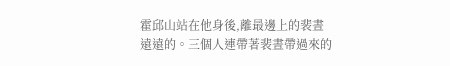霍邱山站在他身後,離最邊上的裴晝遠遠的。三個人連帶著裴晝帶過來的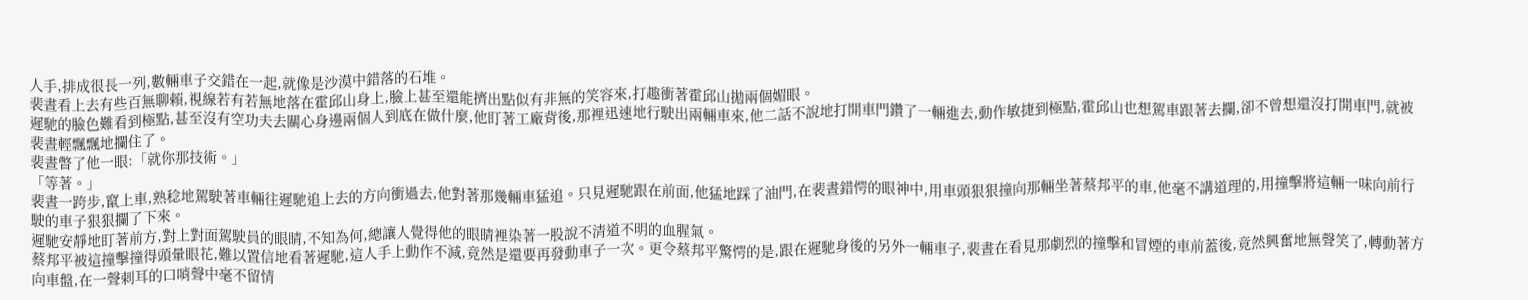人手,排成很長一列,數輛車子交錯在一起,就像是沙漠中錯落的石堆。
裴晝看上去有些百無聊賴,視線若有若無地落在霍邱山身上,臉上甚至還能擠出點似有非無的笑容來,打趣衝著霍邱山拋兩個媚眼。
遲馳的臉色難看到極點,甚至沒有空功夫去關心身邊兩個人到底在做什麼,他盯著工廠背後,那裡迅速地行駛出兩輛車來,他二話不說地打開車門鑽了一輛進去,動作敏捷到極點,霍邱山也想駕車跟著去攔,卻不曾想還沒打開車門,就被裴晝輕飄飄地攔住了。
裴晝瞥了他一眼:「就你那技術。」
「等著。」
裴晝一跨步,竄上車,熟稔地駕駛著車輛往遲馳追上去的方向衝過去,他對著那幾輛車猛追。只見遲馳跟在前面,他猛地踩了油門,在裴晝錯愕的眼神中,用車頭狠狠撞向那輛坐著蔡邦平的車,他毫不講道理的,用撞擊將這輛一味向前行駛的車子狠狠攔了下來。
遲馳安靜地盯著前方,對上對面駕駛員的眼睛,不知為何,總讓人覺得他的眼睛裡染著一股說不清道不明的血腥氣。
蔡邦平被這撞擊撞得頭暈眼花,難以置信地看著遲馳,這人手上動作不減,竟然是還要再發動車子一次。更令蔡邦平驚愕的是,跟在遲馳身後的另外一輛車子,裴晝在看見那劇烈的撞擊和冒煙的車前蓋後,竟然興奮地無聲笑了,轉動著方向車盤,在一聲刺耳的口哨聲中毫不留情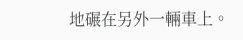地碾在另外一輛車上。